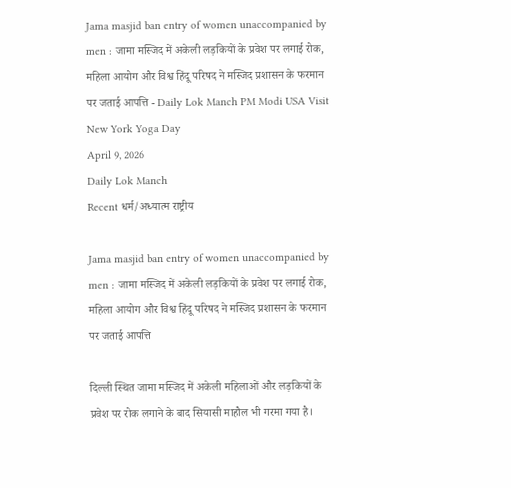Jama masjid ban entry of women unaccompanied by men : जामा मस्जिद में अकेली लड़कियों के प्रवेश पर लगाई रोक, महिला आयोग और विश्व हिंदू परिषद ने मस्जिद प्रशासन के फरमान पर जताई आपत्ति - Daily Lok Manch PM Modi USA Visit New York Yoga Day
April 9, 2026
Daily Lok Manch
Recent धर्म/अध्यात्म राष्ट्रीय

Jama masjid ban entry of women unaccompanied by men : जामा मस्जिद में अकेली लड़कियों के प्रवेश पर लगाई रोक, महिला आयोग और विश्व हिंदू परिषद ने मस्जिद प्रशासन के फरमान पर जताई आपत्ति

दिल्ली स्थित जामा मस्जिद में अकेली महिलाओं और लड़कियों के प्रवेश पर रोक लगाने के बाद सियासी माहौल भी गरमा गया है। ‌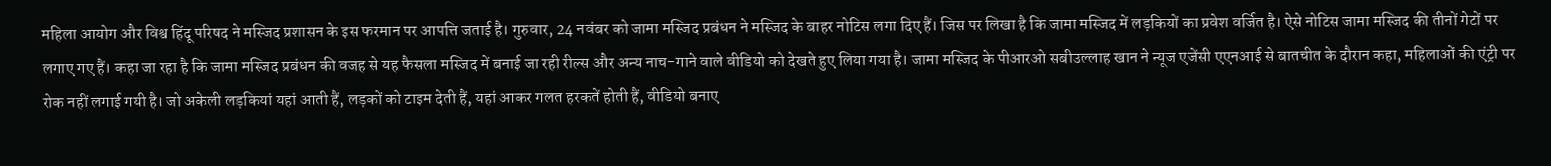महिला आयोग और विश्व हिंदू परिषद ने मस्जिद प्रशासन के इस फरमान पर आपत्ति जताई है। गुरुवार, 24 नवंबर को जामा मस्जिद प्रबंधन ने मस्जिद के बाहर नोटिस लगा दिए हैं। ‌‌जिस पर लिखा है कि जामा मस्जिद में लड़कियों का प्रवेश वर्जित है। ऐसे नोटिस जामा मस्जिद की तीनों गेटों पर लगाए गए हैं।‌‌ कहा जा रहा है कि जामा मस्जिद प्रबंधन की वजह से यह फैसला मस्जिद में बनाई जा रही रील्स और अन्य नाच-गाने वाले वीडियो को देखते हुए लिया गया है। जामा मस्जिद के पीआरओ सबीउल्लाह खान ने न्यूज एजेंसी एएनआई से बातचीत के दौरान कहा, महिलाओं की एंट्री पर रोक नहीं लगाई गयी है। जो अकेली लड़कियां यहां आती हैं, लड़कों को टाइम देती हैं, यहां आकर गलत हरकतें होती हैं, वीडियो बनाए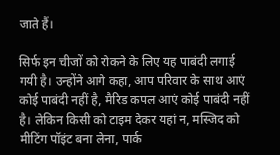जाते हैं।

सिर्फ इन चीजों को रोकने के लिए यह पाबंदी लगाई गयी है। उन्होंने आगे कहा, आप परिवार के साथ आएं कोई पाबंदी नहीं है, मैरिड कपल आएं कोई पाबंदी नहीं है। लेकिन किसी को टाइम देकर यहां न, मस्जिद को मीटिंग पॉइंट बना लेना, पार्क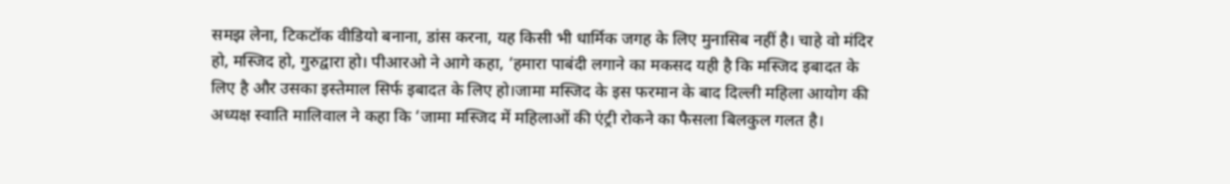समझ लेना, टिकटॉक वीडियो बनाना, डांस करना, यह किसी भी धार्मिक जगह के लिए मुनासिब नहीं है। चाहे वो मंदिर हो, मस्जिद हो, गुरुद्वारा हो। पीआरओ ने आगे कहा, ‘हमारा पाबंदी लगाने का मकसद यही है कि मस्जिद इबादत के लिए है और उसका इस्‍तेमाल सिर्फ इबादत के लिए हो।जामा मस्जिद के इस फरमान के बाद दिल्‍ली महिला आयोग की अध्‍यक्ष स्‍वाति मालिवाल ने कहा कि ‘जामा मस्जिद में महिलाओं की एंट्री रोकने का फैसला बिलकुल गलत है।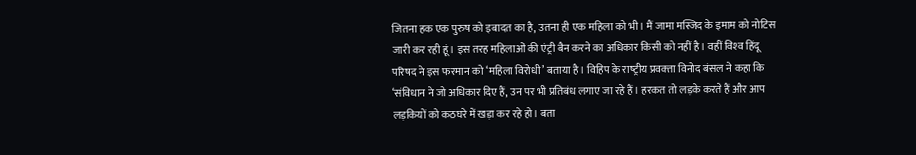जितना हक एक पुरुष को इबादत का है, उतना ही एक महिला को भी। मैं जामा मस्जिद के इमाम को नोटिस जारी कर रही हूं। इस तरह महिलाओं की एंट्री बैन करने का अधिकार किसी को नहीं है। वहीं विश्‍व हिंदू परिषद ने इस फरमान को ‘महिला विरोधी’ बताया है। विहिप के राष्‍ट्रीय प्रवक्‍ता विनोद बंसल ने कहा कि ‘संविधान ने जो अधिकार दिए हैं, उन पर भी प्रतिबंध लगाए जा रहे हैं। हरकत तो लड़के करते हैं और आप लड़कियों को कठघरे में खड़ा कर रहे हो। बता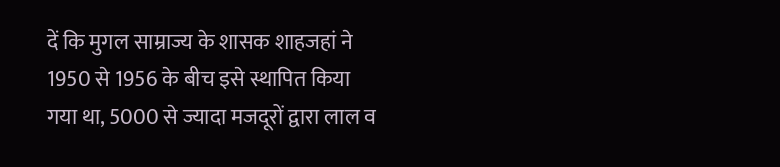दें कि मुगल साम्राज्य के शासक शाहजहां ने 1950 से 1956 के बीच इसे स्थापित किया गया था, 5000 से ज्यादा मजदूरों द्वारा लाल व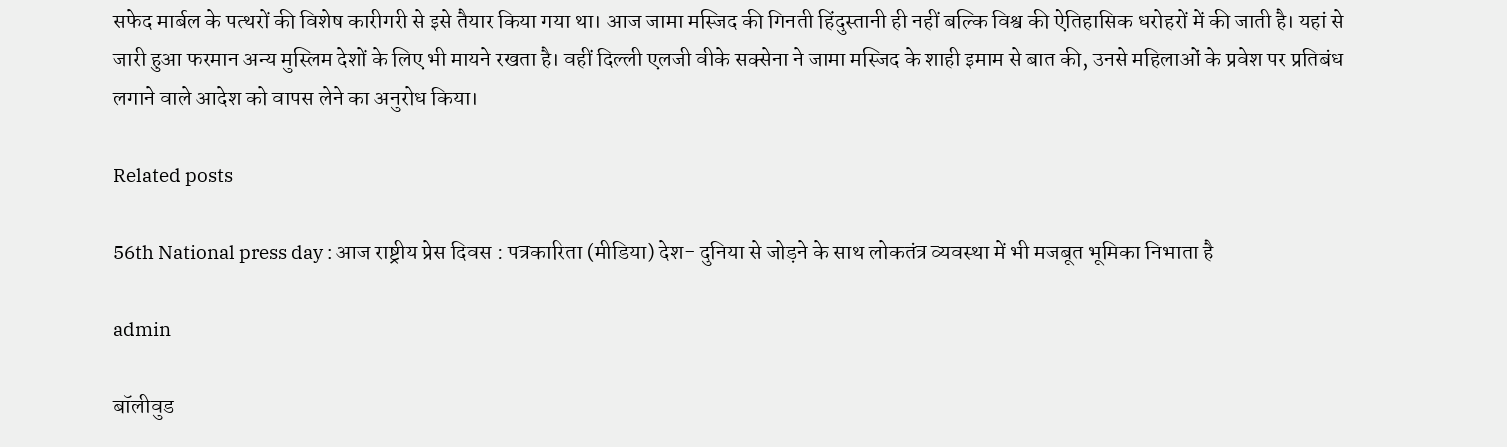सफेद मार्बल के पत्थरों की विशेष कारीगरी से इसे तैयार किया गया था। आज जामा मस्जिद की गिनती हिंदुस्तानी ही नहीं बल्कि विश्व की ऐतिहासिक धरोहरों में की जाती है। यहां से जारी हुआ फरमान अन्य मुस्लिम देशों के लिए भी मायने रखता है। वहीं दिल्ली एलजी वीके सक्सेना ने जामा मस्जिद के शाही इमाम से बात की, उनसे महिलाओं के प्रवेश पर प्रतिबंध लगाने वाले आदेश को वापस लेने का अनुरोध किया।

Related posts

56th National press day : आज राष्ट्रीय प्रेस दिवस : पत्रकारिता (मीडिया) देश- दुनिया से जोड़ने के साथ लोकतंत्र व्यवस्था में भी मजबूत भूमिका निभाता है

admin

बॉलीवुड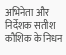अभिनेता और निर्देशक सतीश कौशिक के निधन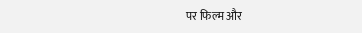पर फिल्म और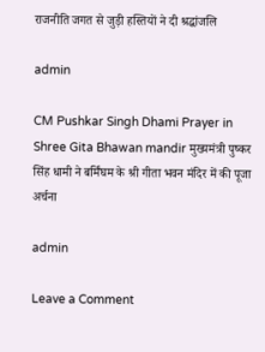राजनीति जगत से जुड़ी हस्तियों ने दी श्रद्धांजलि

admin

CM Pushkar Singh Dhami Prayer in Shree Gita Bhawan mandir मुख्यमंत्री पुष्कर सिंह धामी ने बर्मिंघम के श्री गीता भवन मंदिर में की पूजा अर्चना

admin

Leave a Comment